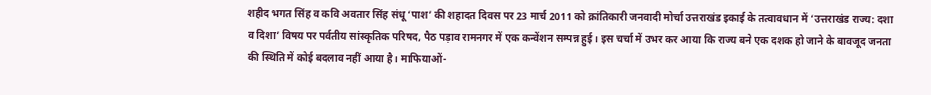शहीद भगत सिंह व कवि अवतार सिंह संधू ‘पाश’ की शहादत दिवस पर 23 मार्च 2011 को क्रांतिकारी जनवादी मोर्चा उत्तराखंड इकाई के तत्वावधान में ‘उत्तराखंड राज्य: दशा व दिशा’ विषय पर पर्वतीय सांस्कृतिक परिषद, पैठ पड़ाव रामनगर में एक कन्वेंशन सम्पन्न हुई। इस चर्चा में उभर कर आया कि राज्य बने एक दशक हो जाने के बावजूद जनता की स्थिति में कोई बदलाव नहीं आया है। माफियाओं-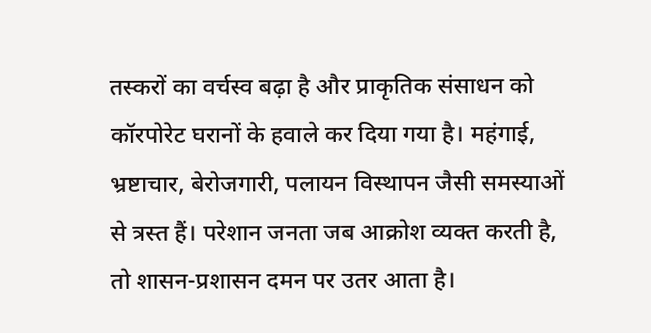तस्करों का वर्चस्व बढ़ा है और प्राकृतिक संसाधन को कॉरपोरेट घरानों के हवाले कर दिया गया है। महंगाई, भ्रष्टाचार, बेरोजगारी, पलायन विस्थापन जैसी समस्याओं से त्रस्त हैं। परेशान जनता जब आक्रोश व्यक्त करती है, तो शासन-प्रशासन दमन पर उतर आता है।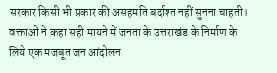सरकार किसी भी प्रकार की असहमति बर्दाश्त नहीं सुनना चाहती। वक्ताओं ने कहा सही मायने में जनता के उत्तराखंड के निर्माण के लिये एक मजबूत जन आंदोलन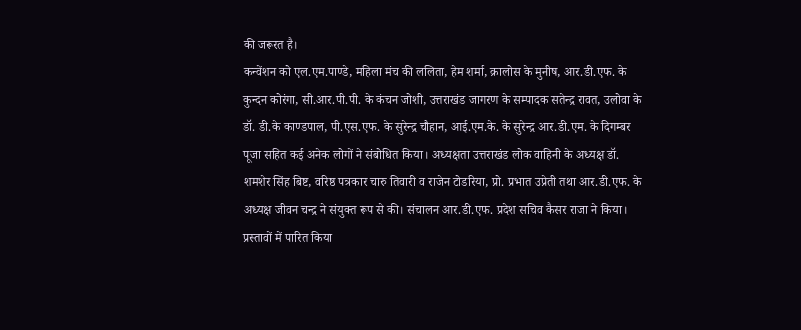की जरूरत है।
कन्वेंशन को एल.एम.पाण्डे, महिला मंच की ललिता, हेम शर्मा, क्रालोस के मुनीष, आर.डी.एफ. के कुन्दन कोरंगा, सी.आर.पी.पी. के कंचन जोशी, उत्तराखंड जागरण के सम्पादक सतेन्द्र रावत, उलोवा के डॉ. डी.के काण्डपाल, पी.एस.एफ. के सुरेन्द्र चौहान, आई.एम.के. के सुरेन्द्र आर.डी.एम. के दिगम्बर पूजा सहित कई अनेक लोगों ने संबोधित किया। अध्यक्षता उत्तराखंड लोक वाहिनी के अध्यक्ष डॉ. शमशेर सिंह बिष्ट, वरिष्ठ पत्रकार चारु तिवारी व राजेन टोडरिया, प्रो. प्रभात उप्रेती तथा आर.डी.एफ. के अध्यक्ष जीवन चन्द्र ने संयुक्त रूप से की। संचालन आर.डी.एफ. प्रदेश सचिव कैसर राजा ने किया।
प्रस्तावों में पारित किया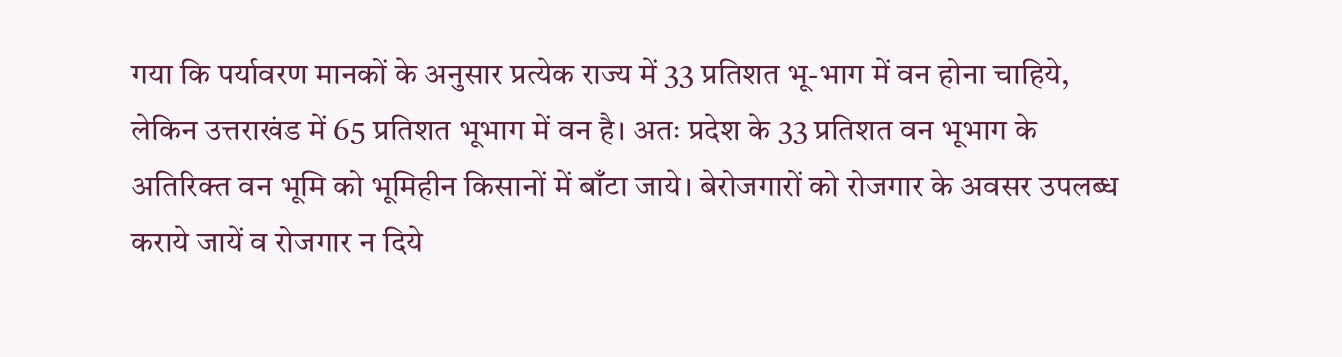गया कि पर्यावरण मानकों के अनुसार प्रत्येक राज्य में 33 प्रतिशत भू-भाग में वन होना चाहिये, लेकिन उत्तराखंड में 65 प्रतिशत भूभाग में वन है। अतः प्रदेश के 33 प्रतिशत वन भूभाग के अतिरिक्त वन भूमि को भूमिहीन किसानों में बाँटा जाये। बेरोजगारों को रोजगार के अवसर उपलब्ध कराये जायें व रोजगार न दिये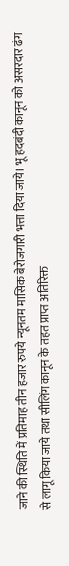जाने की स्थिति में प्रतिमाह तीन हजार रुपये न्यूनतम मासिक बेरोजगारी भत्ता दिया जाये। भू हदबंदी कानून को असरदार ढंग से लागू किया जाये तथा सीलिंग कानून के तहत प्राप्त अतिरिक्त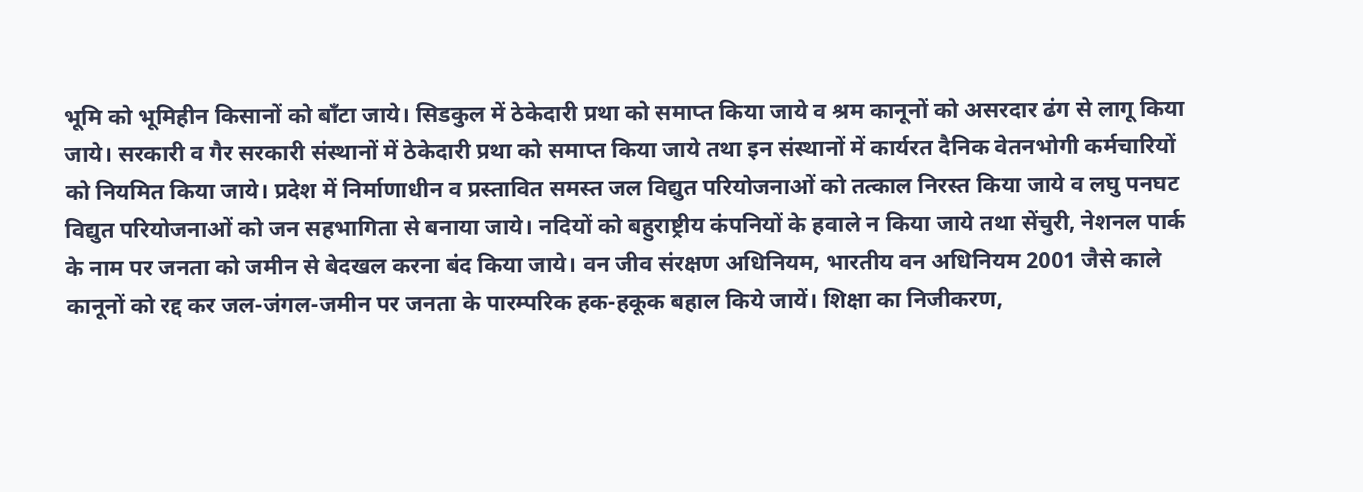भूमि को भूमिहीन किसानों को बाँटा जाये। सिडकुल में ठेकेदारी प्रथा को समाप्त किया जाये व श्रम कानूनों को असरदार ढंग से लागू किया जाये। सरकारी व गैर सरकारी संस्थानों में ठेकेदारी प्रथा को समाप्त किया जाये तथा इन संस्थानों में कार्यरत दैनिक वेतनभोगी कर्मचारियों को नियमित किया जाये। प्रदेश में निर्माणाधीन व प्रस्तावित समस्त जल विद्युत परियोजनाओं को तत्काल निरस्त किया जाये व लघु पनघट विद्युत परियोजनाओं को जन सहभागिता से बनाया जाये। नदियों को बहुराष्ट्रीय कंपनियों के हवाले न किया जाये तथा सेंचुरी, नेशनल पार्क के नाम पर जनता को जमीन से बेदखल करना बंद किया जाये। वन जीव संरक्षण अधिनियम, भारतीय वन अधिनियम 2001 जैसे काले कानूनों को रद्द कर जल-जंगल-जमीन पर जनता के पारम्परिक हक-हकूक बहाल किये जायें। शिक्षा का निजीकरण,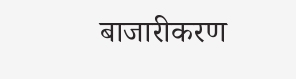बाजारीकरण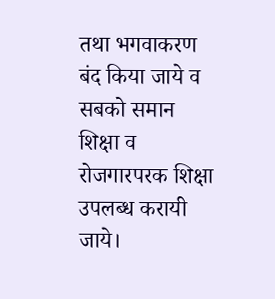तथा भगवाकरण बंद किया जाये व सबको समान शिक्षा व रोजगारपरक शिक्षा उपलब्ध करायी जाये।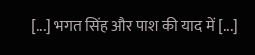[...] भगत सिंह और पाश की याद में [...]